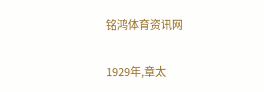铭鸿体育资讯网

1929年,章太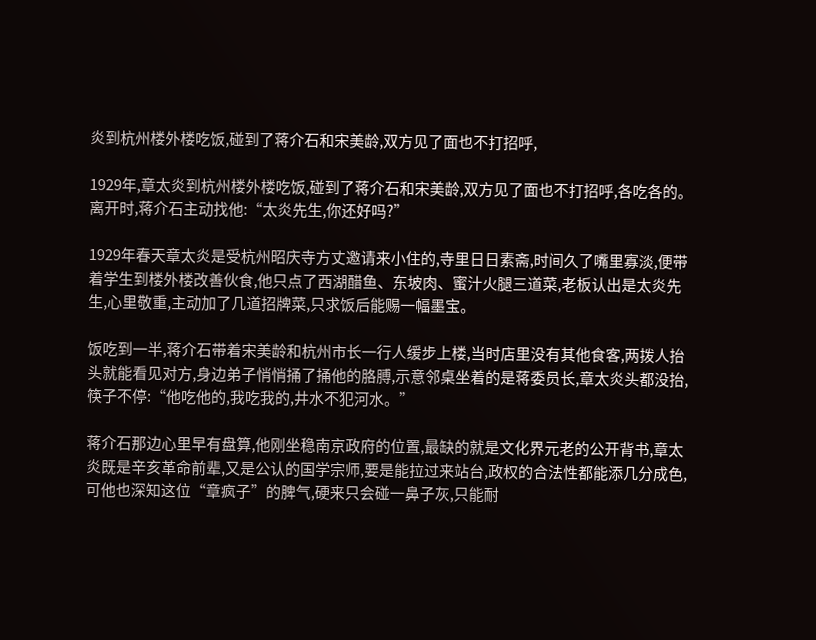炎到杭州楼外楼吃饭,碰到了蒋介石和宋美龄,双方见了面也不打招呼,

1929年,章太炎到杭州楼外楼吃饭,碰到了蒋介石和宋美龄,双方见了面也不打招呼,各吃各的。离开时,蒋介石主动找他:“太炎先生,你还好吗?”

1929年春天章太炎是受杭州昭庆寺方丈邀请来小住的,寺里日日素斋,时间久了嘴里寡淡,便带着学生到楼外楼改善伙食,他只点了西湖醋鱼、东坡肉、蜜汁火腿三道菜,老板认出是太炎先生,心里敬重,主动加了几道招牌菜,只求饭后能赐一幅墨宝。

饭吃到一半,蒋介石带着宋美龄和杭州市长一行人缓步上楼,当时店里没有其他食客,两拨人抬头就能看见对方,身边弟子悄悄捅了捅他的胳膊,示意邻桌坐着的是蒋委员长,章太炎头都没抬,筷子不停:“他吃他的,我吃我的,井水不犯河水。”

蒋介石那边心里早有盘算,他刚坐稳南京政府的位置,最缺的就是文化界元老的公开背书,章太炎既是辛亥革命前辈,又是公认的国学宗师,要是能拉过来站台,政权的合法性都能添几分成色,可他也深知这位“章疯子”的脾气,硬来只会碰一鼻子灰,只能耐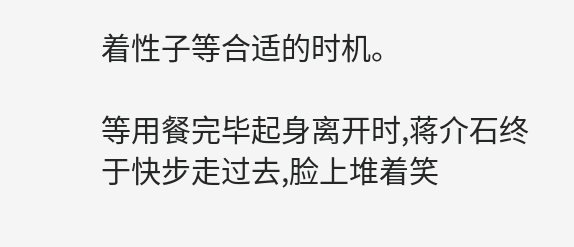着性子等合适的时机。

等用餐完毕起身离开时,蒋介石终于快步走过去,脸上堆着笑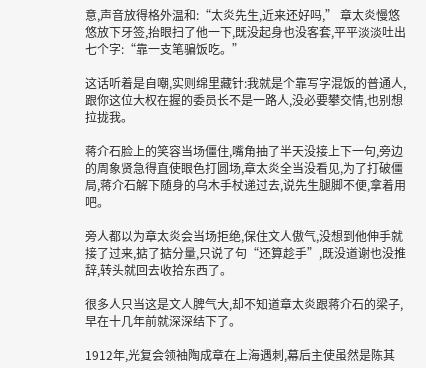意,声音放得格外温和:“太炎先生,近来还好吗,” 章太炎慢悠悠放下牙签,抬眼扫了他一下,既没起身也没客套,平平淡淡吐出七个字:“靠一支笔骗饭吃。”

这话听着是自嘲,实则绵里藏针:我就是个靠写字混饭的普通人,跟你这位大权在握的委员长不是一路人,没必要攀交情,也别想拉拢我。

蒋介石脸上的笑容当场僵住,嘴角抽了半天没接上下一句,旁边的周象贤急得直使眼色打圆场,章太炎全当没看见,为了打破僵局,蒋介石解下随身的乌木手杖递过去,说先生腿脚不便,拿着用吧。

旁人都以为章太炎会当场拒绝,保住文人傲气,没想到他伸手就接了过来,掂了掂分量,只说了句“还算趁手”,既没道谢也没推辞,转头就回去收拾东西了。

很多人只当这是文人脾气大,却不知道章太炎跟蒋介石的梁子,早在十几年前就深深结下了。

1912年,光复会领袖陶成章在上海遇刺,幕后主使虽然是陈其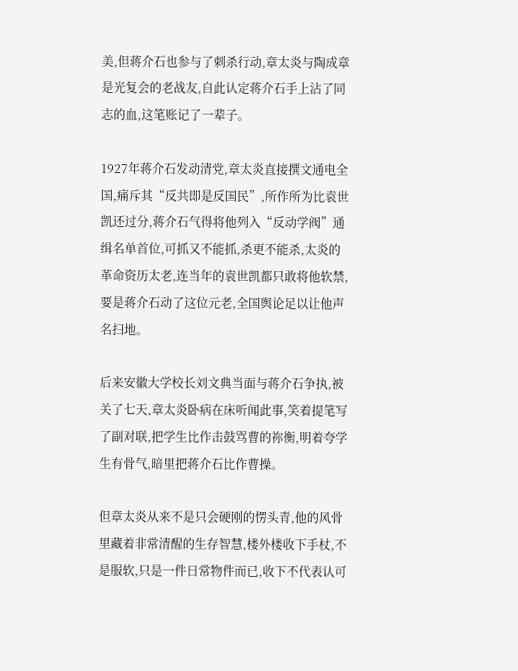美,但蒋介石也参与了刺杀行动,章太炎与陶成章是光复会的老战友,自此认定蒋介石手上沾了同志的血,这笔账记了一辈子。

1927年蒋介石发动清党,章太炎直接撰文通电全国,痛斥其“反共即是反国民”,所作所为比袁世凯还过分,蒋介石气得将他列入“反动学阀”通缉名单首位,可抓又不能抓,杀更不能杀,太炎的革命资历太老,连当年的袁世凯都只敢将他软禁,要是蒋介石动了这位元老,全国舆论足以让他声名扫地。

后来安徽大学校长刘文典当面与蒋介石争执,被关了七天,章太炎卧病在床听闻此事,笑着提笔写了副对联,把学生比作击鼓骂曹的祢衡,明着夸学生有骨气,暗里把蒋介石比作曹操。

但章太炎从来不是只会硬刚的愣头青,他的风骨里藏着非常清醒的生存智慧,楼外楼收下手杖,不是服软,只是一件日常物件而已,收下不代表认可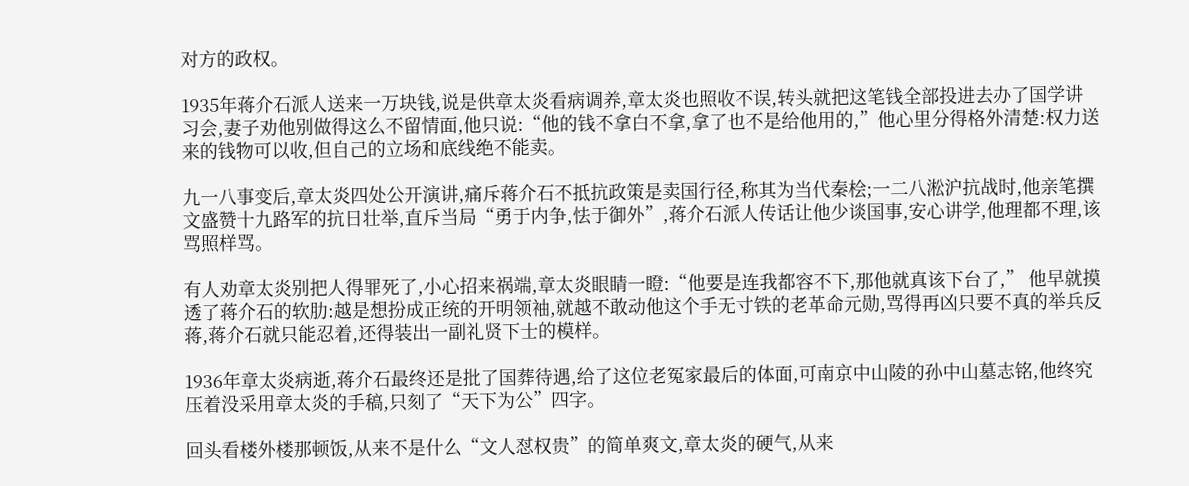对方的政权。

1935年蒋介石派人送来一万块钱,说是供章太炎看病调养,章太炎也照收不误,转头就把这笔钱全部投进去办了国学讲习会,妻子劝他别做得这么不留情面,他只说:“他的钱不拿白不拿,拿了也不是给他用的,”他心里分得格外清楚:权力送来的钱物可以收,但自己的立场和底线绝不能卖。

九一八事变后,章太炎四处公开演讲,痛斥蒋介石不抵抗政策是卖国行径,称其为当代秦桧;一二八淞沪抗战时,他亲笔撰文盛赞十九路军的抗日壮举,直斥当局“勇于内争,怯于御外”,蒋介石派人传话让他少谈国事,安心讲学,他理都不理,该骂照样骂。

有人劝章太炎别把人得罪死了,小心招来祸端,章太炎眼睛一瞪:“他要是连我都容不下,那他就真该下台了,” 他早就摸透了蒋介石的软肋:越是想扮成正统的开明领袖,就越不敢动他这个手无寸铁的老革命元勋,骂得再凶只要不真的举兵反蒋,蒋介石就只能忍着,还得装出一副礼贤下士的模样。

1936年章太炎病逝,蒋介石最终还是批了国葬待遇,给了这位老冤家最后的体面,可南京中山陵的孙中山墓志铭,他终究压着没采用章太炎的手稿,只刻了“天下为公”四字。

回头看楼外楼那顿饭,从来不是什么“文人怼权贵”的简单爽文,章太炎的硬气,从来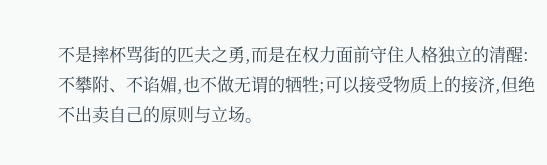不是摔杯骂街的匹夫之勇,而是在权力面前守住人格独立的清醒:不攀附、不谄媚,也不做无谓的牺牲;可以接受物质上的接济,但绝不出卖自己的原则与立场。